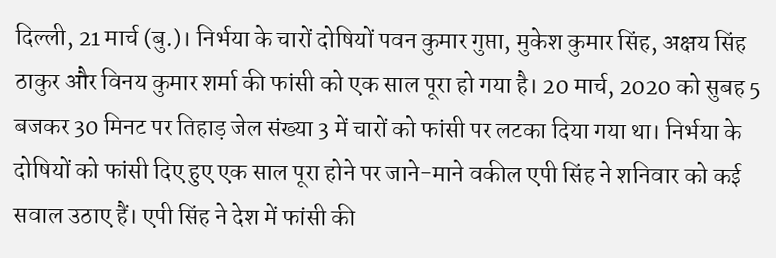दिल्ली, 21 मार्च (बु.)। निर्भया के चारों दोषियों पवन कुमार गुप्ता, मुकेश कुमार सिंह, अक्षय सिंह ठाकुर और विनय कुमार शर्मा की फांसी को एक साल पूरा हो गया है। 20 मार्च, 2020 को सुबह 5 बजकर 30 मिनट पर तिहाड़ जेल संख्या 3 में चारों को फांसी पर लटका दिया गया था। निर्भया के दोषियों को फांसी दिए हुए एक साल पूरा होने पर जाने-माने वकील एपी सिंह ने शनिवार को कई सवाल उठाए हैं। एपी सिंह ने देश में फांसी की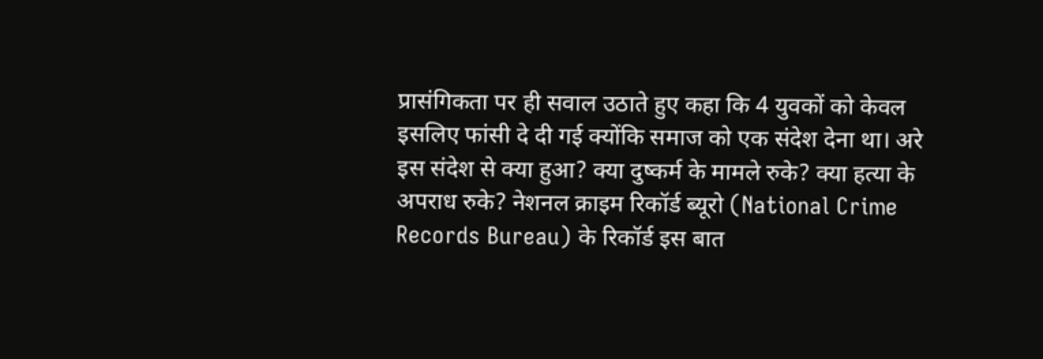प्रासंगिकता पर ही सवाल उठाते हुए कहा कि 4 युवकों को केवल इसलिए फांसी दे दी गई क्योंकि समाज को एक संदेश देना था। अरे इस संदेश से क्या हुआ? क्या दुष्कर्म के मामले रुके? क्या हत्या के अपराध रुके? नेशनल क्राइम रिकॉर्ड ब्यूरो (National Crime Records Bureau) के रिकॉर्ड इस बात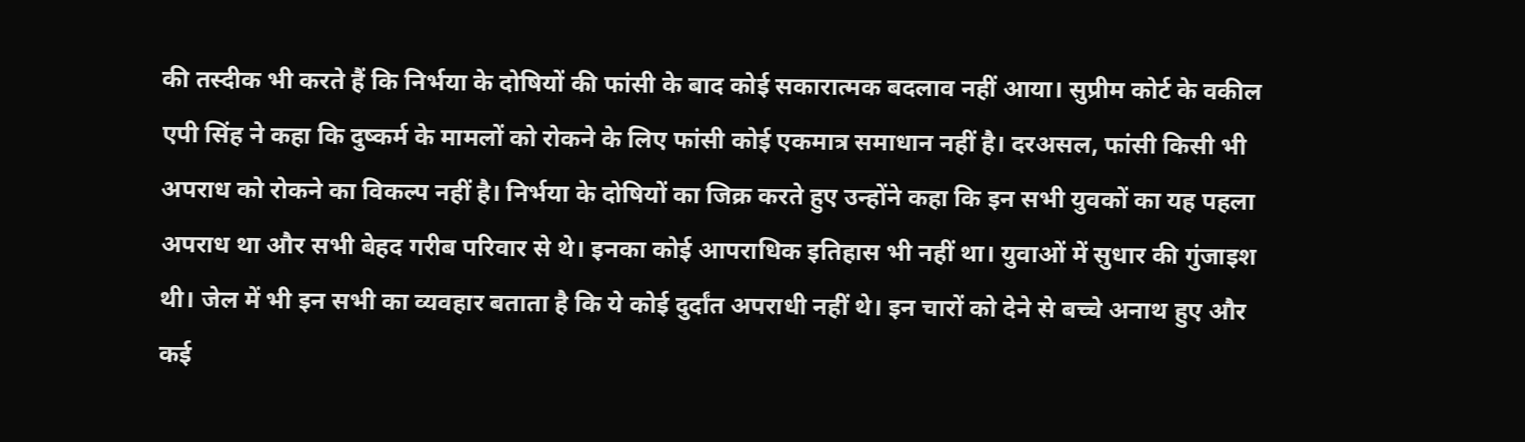की तस्दीक भी करते हैं कि निर्भया के दोषियों की फांसी के बाद कोई सकारात्मक बदलाव नहीं आया। सुप्रीम कोर्ट के वकील एपी सिंह ने कहा कि दुष्कर्म के मामलों को रोकने के लिए फांसी कोई एकमात्र समाधान नहीं है। दरअसल, फांसी किसी भी अपराध को रोकने का विकल्प नहीं है। निर्भया के दोषियों का जिक्र करते हुए उन्होंने कहा कि इन सभी युवकों का यह पहला अपराध था और सभी बेहद गरीब परिवार से थे। इनका कोई आपराधिक इतिहास भी नहीं था। युवाओं में सुधार की गुंजाइश थी। जेल में भी इन सभी का व्यवहार बताता है कि ये कोई दुर्दांत अपराधी नहीं थे। इन चारों को देने से बच्चे अनाथ हुए और कई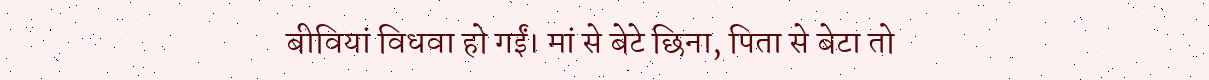बीवियां विधवा हो गईं। मां से बेटे छिना, पिता से बेटा तो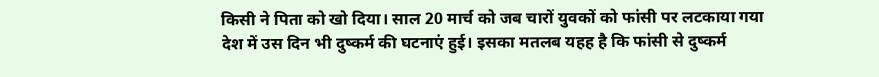किसी ने पिता को खो दिया। साल 20 मार्च को जब चारों युवकों को फांसी पर लटकाया गया देश में उस दिन भी दुष्कर्म की घटनाएं हुई। इसका मतलब यहह है कि फांसी से दुष्कर्म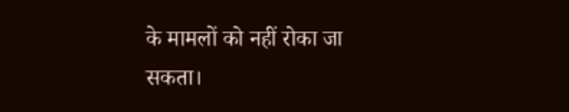के मामलों को नहीं रोका जा सकता।